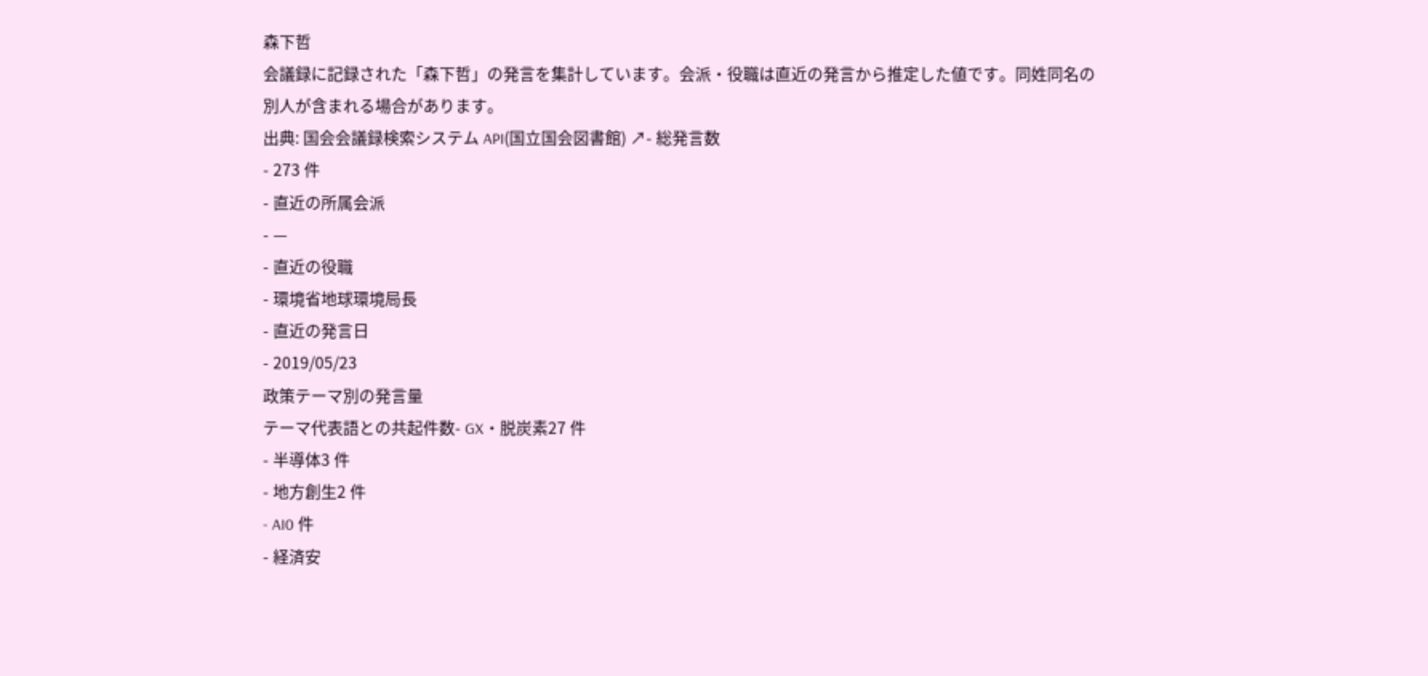森下哲
会議録に記録された「森下哲」の発言を集計しています。会派・役職は直近の発言から推定した値です。同姓同名の別人が含まれる場合があります。
出典: 国会会議録検索システム API(国立国会図書館) ↗- 総発言数
- 273 件
- 直近の所属会派
- —
- 直近の役職
- 環境省地球環境局長
- 直近の発言日
- 2019/05/23
政策テーマ別の発言量
テーマ代表語との共起件数- GX・脱炭素27 件
- 半導体3 件
- 地方創生2 件
- AI0 件
- 経済安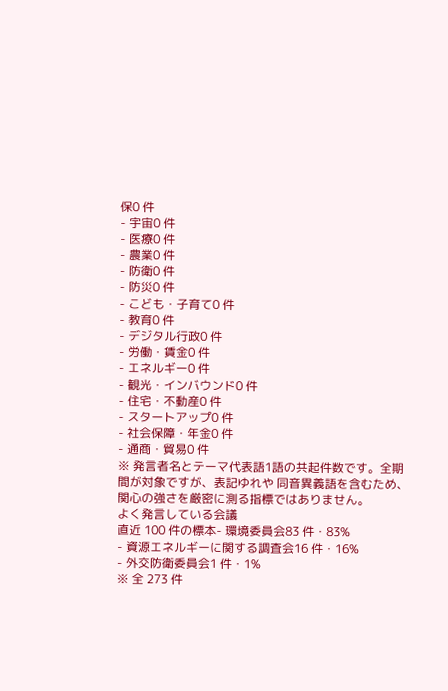保0 件
- 宇宙0 件
- 医療0 件
- 農業0 件
- 防衛0 件
- 防災0 件
- こども・子育て0 件
- 教育0 件
- デジタル行政0 件
- 労働・賃金0 件
- エネルギー0 件
- 観光・インバウンド0 件
- 住宅・不動産0 件
- スタートアップ0 件
- 社会保障・年金0 件
- 通商・貿易0 件
※ 発言者名とテーマ代表語1語の共起件数です。全期間が対象ですが、表記ゆれや 同音異義語を含むため、関心の強さを厳密に測る指標ではありません。
よく発言している会議
直近 100 件の標本- 環境委員会83 件・83%
- 資源エネルギーに関する調査会16 件・16%
- 外交防衛委員会1 件・1%
※ 全 273 件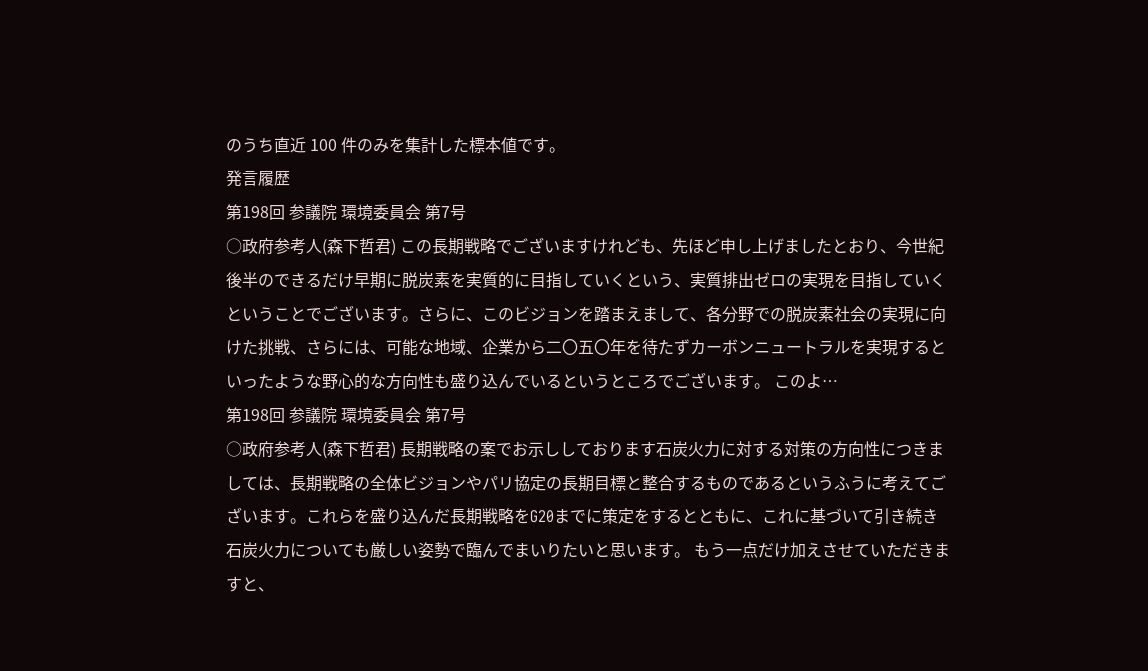のうち直近 100 件のみを集計した標本値です。
発言履歴
第198回 参議院 環境委員会 第7号
○政府参考人(森下哲君) この長期戦略でございますけれども、先ほど申し上げましたとおり、今世紀後半のできるだけ早期に脱炭素を実質的に目指していくという、実質排出ゼロの実現を目指していくということでございます。さらに、このビジョンを踏まえまして、各分野での脱炭素社会の実現に向けた挑戦、さらには、可能な地域、企業から二〇五〇年を待たずカーボンニュートラルを実現するといったような野心的な方向性も盛り込んでいるというところでございます。 このよ…
第198回 参議院 環境委員会 第7号
○政府参考人(森下哲君) 長期戦略の案でお示ししております石炭火力に対する対策の方向性につきましては、長期戦略の全体ビジョンやパリ協定の長期目標と整合するものであるというふうに考えてございます。これらを盛り込んだ長期戦略をG20までに策定をするとともに、これに基づいて引き続き石炭火力についても厳しい姿勢で臨んでまいりたいと思います。 もう一点だけ加えさせていただきますと、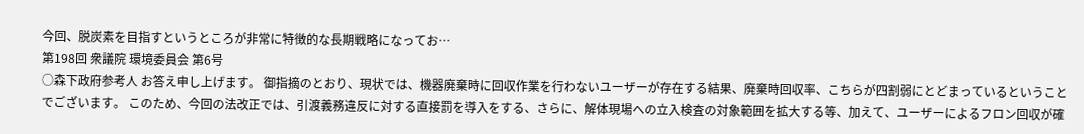今回、脱炭素を目指すというところが非常に特徴的な長期戦略になってお…
第198回 衆議院 環境委員会 第6号
○森下政府参考人 お答え申し上げます。 御指摘のとおり、現状では、機器廃棄時に回収作業を行わないユーザーが存在する結果、廃棄時回収率、こちらが四割弱にとどまっているということでございます。 このため、今回の法改正では、引渡義務違反に対する直接罰を導入をする、さらに、解体現場への立入検査の対象範囲を拡大する等、加えて、ユーザーによるフロン回収が確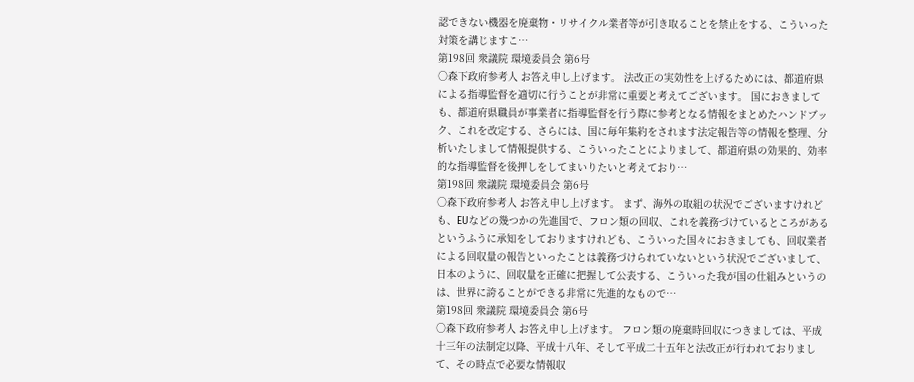認できない機器を廃棄物・リサイクル業者等が引き取ることを禁止をする、こういった対策を講じますこ…
第198回 衆議院 環境委員会 第6号
○森下政府参考人 お答え申し上げます。 法改正の実効性を上げるためには、都道府県による指導監督を適切に行うことが非常に重要と考えてございます。 国におきましても、都道府県職員が事業者に指導監督を行う際に参考となる情報をまとめたハンドブック、これを改定する、さらには、国に毎年集約をされます法定報告等の情報を整理、分析いたしまして情報提供する、こういったことによりまして、都道府県の効果的、効率的な指導監督を後押しをしてまいりたいと考えており…
第198回 衆議院 環境委員会 第6号
○森下政府参考人 お答え申し上げます。 まず、海外の取組の状況でございますけれども、EUなどの幾つかの先進国で、フロン類の回収、これを義務づけているところがあるというふうに承知をしておりますけれども、こういった国々におきましても、回収業者による回収量の報告といったことは義務づけられていないという状況でございまして、日本のように、回収量を正確に把握して公表する、こういった我が国の仕組みというのは、世界に誇ることができる非常に先進的なもので…
第198回 衆議院 環境委員会 第6号
○森下政府参考人 お答え申し上げます。 フロン類の廃棄時回収につきましては、平成十三年の法制定以降、平成十八年、そして平成二十五年と法改正が行われておりまして、その時点で必要な情報収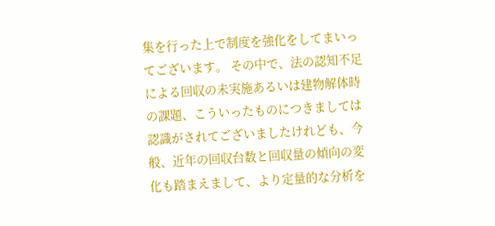集を行った上で制度を強化をしてまいってございます。 その中で、法の認知不足による回収の未実施あるいは建物解体時の課題、こういったものにつきましては認識がされてございましたけれども、今般、近年の回収台数と回収量の傾向の変化も踏まえまして、より定量的な分析を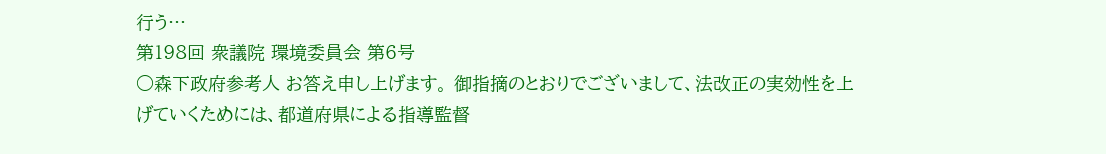行う…
第198回 衆議院 環境委員会 第6号
○森下政府参考人 お答え申し上げます。 御指摘のとおりでございまして、法改正の実効性を上げていくためには、都道府県による指導監督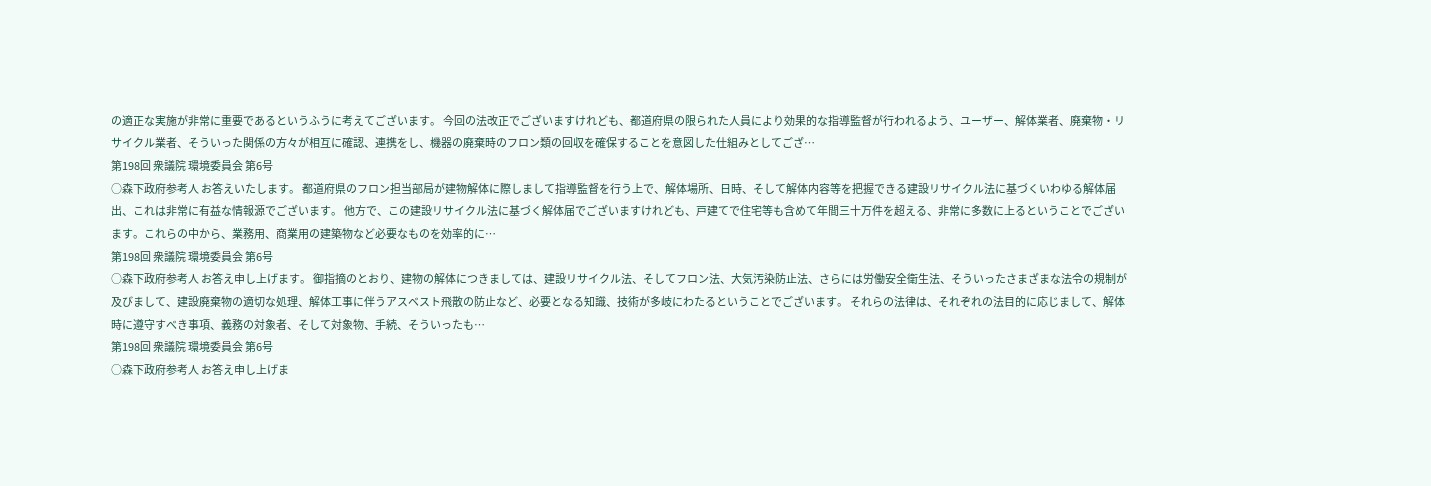の適正な実施が非常に重要であるというふうに考えてございます。 今回の法改正でございますけれども、都道府県の限られた人員により効果的な指導監督が行われるよう、ユーザー、解体業者、廃棄物・リサイクル業者、そういった関係の方々が相互に確認、連携をし、機器の廃棄時のフロン類の回収を確保することを意図した仕組みとしてござ…
第198回 衆議院 環境委員会 第6号
○森下政府参考人 お答えいたします。 都道府県のフロン担当部局が建物解体に際しまして指導監督を行う上で、解体場所、日時、そして解体内容等を把握できる建設リサイクル法に基づくいわゆる解体届出、これは非常に有益な情報源でございます。 他方で、この建設リサイクル法に基づく解体届でございますけれども、戸建てで住宅等も含めて年間三十万件を超える、非常に多数に上るということでございます。これらの中から、業務用、商業用の建築物など必要なものを効率的に…
第198回 衆議院 環境委員会 第6号
○森下政府参考人 お答え申し上げます。 御指摘のとおり、建物の解体につきましては、建設リサイクル法、そしてフロン法、大気汚染防止法、さらには労働安全衛生法、そういったさまざまな法令の規制が及びまして、建設廃棄物の適切な処理、解体工事に伴うアスベスト飛散の防止など、必要となる知識、技術が多岐にわたるということでございます。 それらの法律は、それぞれの法目的に応じまして、解体時に遵守すべき事項、義務の対象者、そして対象物、手続、そういったも…
第198回 衆議院 環境委員会 第6号
○森下政府参考人 お答え申し上げま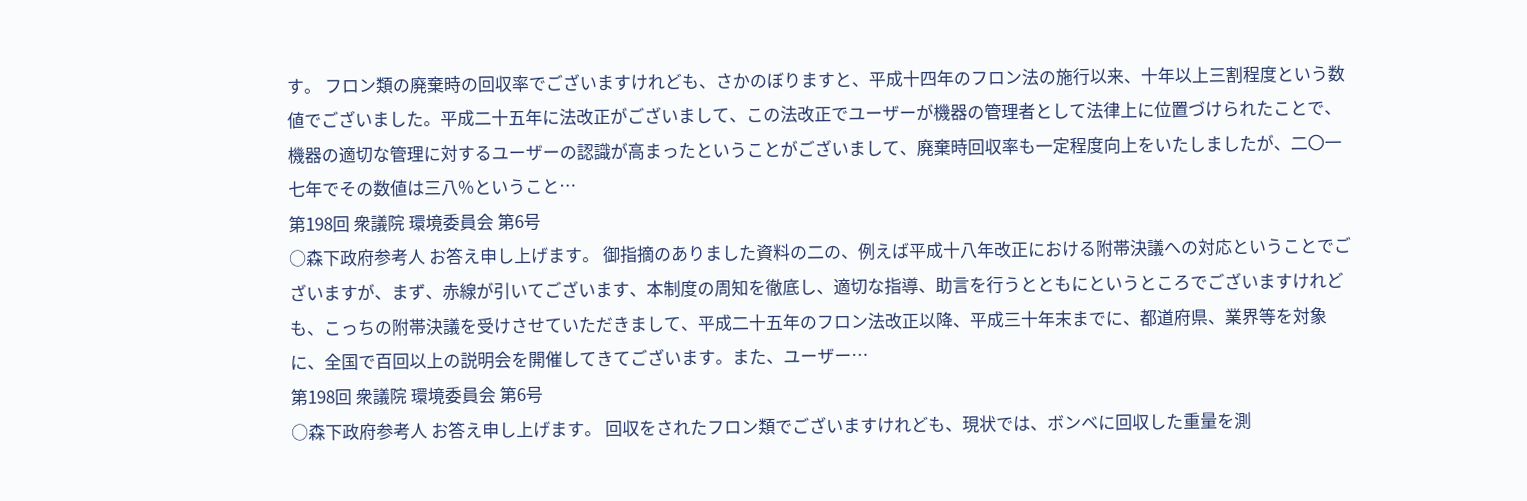す。 フロン類の廃棄時の回収率でございますけれども、さかのぼりますと、平成十四年のフロン法の施行以来、十年以上三割程度という数値でございました。平成二十五年に法改正がございまして、この法改正でユーザーが機器の管理者として法律上に位置づけられたことで、機器の適切な管理に対するユーザーの認識が高まったということがございまして、廃棄時回収率も一定程度向上をいたしましたが、二〇一七年でその数値は三八%ということ…
第198回 衆議院 環境委員会 第6号
○森下政府参考人 お答え申し上げます。 御指摘のありました資料の二の、例えば平成十八年改正における附帯決議への対応ということでございますが、まず、赤線が引いてございます、本制度の周知を徹底し、適切な指導、助言を行うとともにというところでございますけれども、こっちの附帯決議を受けさせていただきまして、平成二十五年のフロン法改正以降、平成三十年末までに、都道府県、業界等を対象に、全国で百回以上の説明会を開催してきてございます。また、ユーザー…
第198回 衆議院 環境委員会 第6号
○森下政府参考人 お答え申し上げます。 回収をされたフロン類でございますけれども、現状では、ボンベに回収した重量を測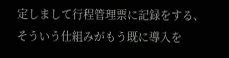定しまして行程管理票に記録をする、そういう仕組みがもう既に導入を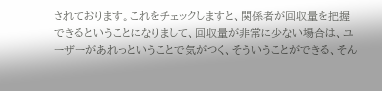されております。これをチェックしますと、関係者が回収量を把握できるということになりまして、回収量が非常に少ない場合は、ユーザーがあれっということで気がつく、そういうことができる、そん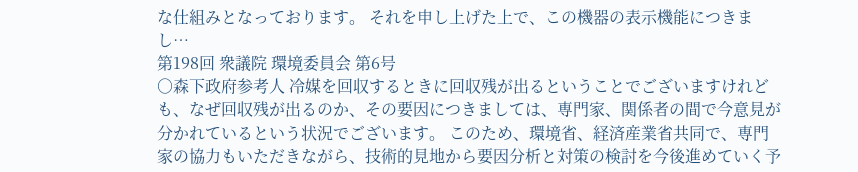な仕組みとなっております。 それを申し上げた上で、この機器の表示機能につきまし…
第198回 衆議院 環境委員会 第6号
○森下政府参考人 冷媒を回収するときに回収残が出るということでございますけれども、なぜ回収残が出るのか、その要因につきましては、専門家、関係者の間で今意見が分かれているという状況でございます。 このため、環境省、経済産業省共同で、専門家の協力もいただきながら、技術的見地から要因分析と対策の検討を今後進めていく予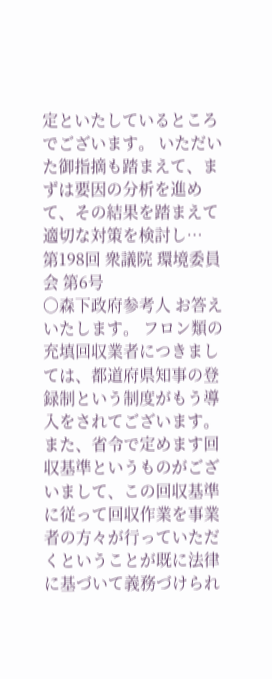定といたしているところでございます。 いただいた御指摘も踏まえて、まずは要因の分析を進めて、その結果を踏まえて適切な対策を検討し…
第198回 衆議院 環境委員会 第6号
○森下政府参考人 お答えいたします。 フロン類の充填回収業者につきましては、都道府県知事の登録制という制度がもう導入をされてございます。また、省令で定めます回収基準というものがございまして、この回収基準に従って回収作業を事業者の方々が行っていただくということが既に法律に基づいて義務づけられ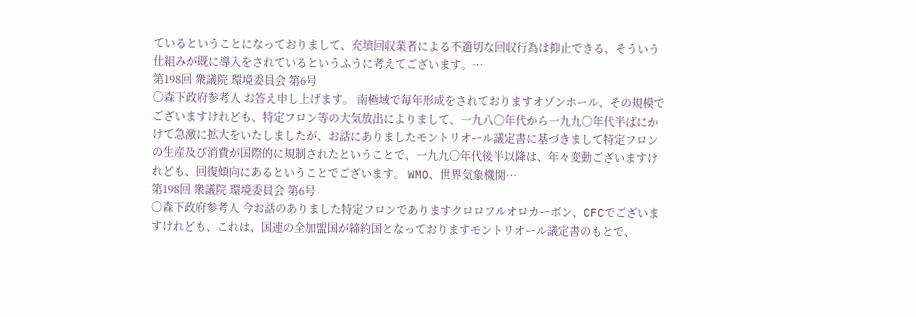ているということになっておりまして、充填回収業者による不適切な回収行為は抑止できる、そういう仕組みが既に導入をされているというふうに考えてございます。…
第198回 衆議院 環境委員会 第6号
○森下政府参考人 お答え申し上げます。 南極域で毎年形成をされておりますオゾンホール、その規模でございますけれども、特定フロン等の大気放出によりまして、一九八〇年代から一九九〇年代半ばにかけて急激に拡大をいたしましたが、お話にありましたモントリオール議定書に基づきまして特定フロンの生産及び消費が国際的に規制されたということで、一九九〇年代後半以降は、年々変動ございますけれども、回復傾向にあるということでございます。 WMO、世界気象機関…
第198回 衆議院 環境委員会 第6号
○森下政府参考人 今お話のありました特定フロンでありますクロロフルオロカーボン、CFCでございますけれども、これは、国連の全加盟国が締約国となっておりますモントリオール議定書のもとで、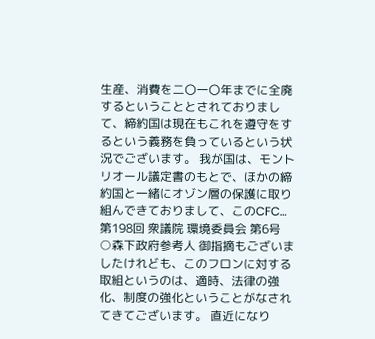生産、消費を二〇一〇年までに全廃するということとされておりまして、締約国は現在もこれを遵守をするという義務を負っているという状況でございます。 我が国は、モントリオール議定書のもとで、ほかの締約国と一緒にオゾン層の保護に取り組んできておりまして、このCFC…
第198回 衆議院 環境委員会 第6号
○森下政府参考人 御指摘もございましたけれども、このフロンに対する取組というのは、適時、法律の強化、制度の強化ということがなされてきてございます。 直近になり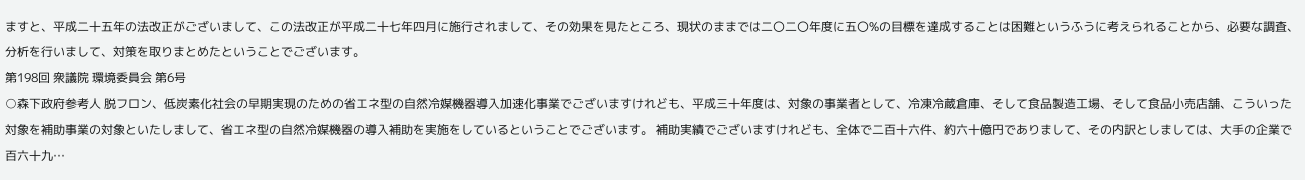ますと、平成二十五年の法改正がございまして、この法改正が平成二十七年四月に施行されまして、その効果を見たところ、現状のままでは二〇二〇年度に五〇%の目標を達成することは困難というふうに考えられることから、必要な調査、分析を行いまして、対策を取りまとめたということでございます。
第198回 衆議院 環境委員会 第6号
○森下政府参考人 脱フロン、低炭素化社会の早期実現のための省エネ型の自然冷媒機器導入加速化事業でございますけれども、平成三十年度は、対象の事業者として、冷凍冷蔵倉庫、そして食品製造工場、そして食品小売店舗、こういった対象を補助事業の対象といたしまして、省エネ型の自然冷媒機器の導入補助を実施をしているということでございます。 補助実績でございますけれども、全体で二百十六件、約六十億円でありまして、その内訳としましては、大手の企業で百六十九…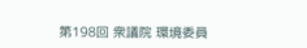第198回 衆議院 環境委員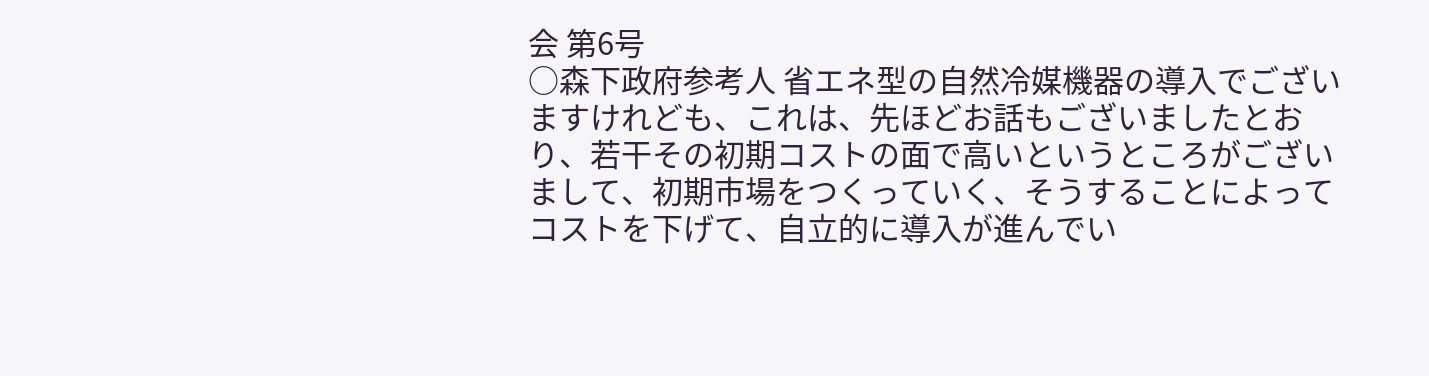会 第6号
○森下政府参考人 省エネ型の自然冷媒機器の導入でございますけれども、これは、先ほどお話もございましたとおり、若干その初期コストの面で高いというところがございまして、初期市場をつくっていく、そうすることによってコストを下げて、自立的に導入が進んでい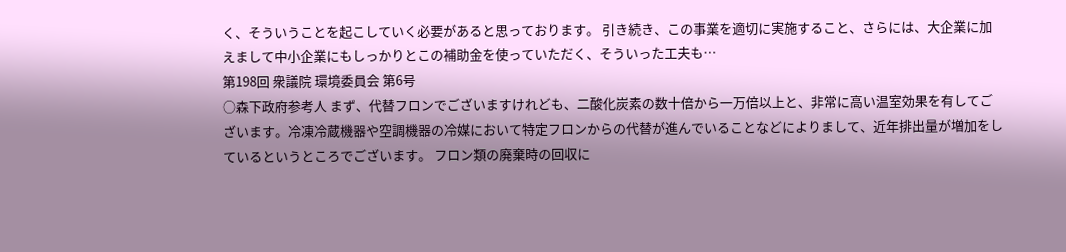く、そういうことを起こしていく必要があると思っております。 引き続き、この事業を適切に実施すること、さらには、大企業に加えまして中小企業にもしっかりとこの補助金を使っていただく、そういった工夫も…
第198回 衆議院 環境委員会 第6号
○森下政府参考人 まず、代替フロンでございますけれども、二酸化炭素の数十倍から一万倍以上と、非常に高い温室効果を有してございます。冷凍冷蔵機器や空調機器の冷媒において特定フロンからの代替が進んでいることなどによりまして、近年排出量が増加をしているというところでございます。 フロン類の廃棄時の回収に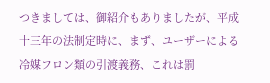つきましては、御紹介もありましたが、平成十三年の法制定時に、まず、ユーザーによる冷媒フロン類の引渡義務、これは罰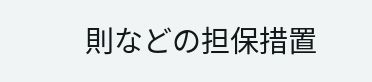則などの担保措置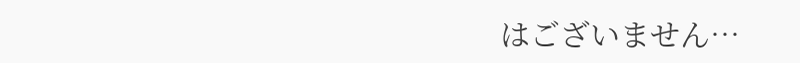はございません…